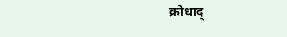क्रोधाद्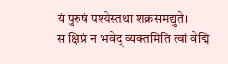यं पुरुषं पश्येस्तथा शक्रसमद्युते।
स क्षिप्रं न भवेद् व्यक्तमिति त्वां वेद्मि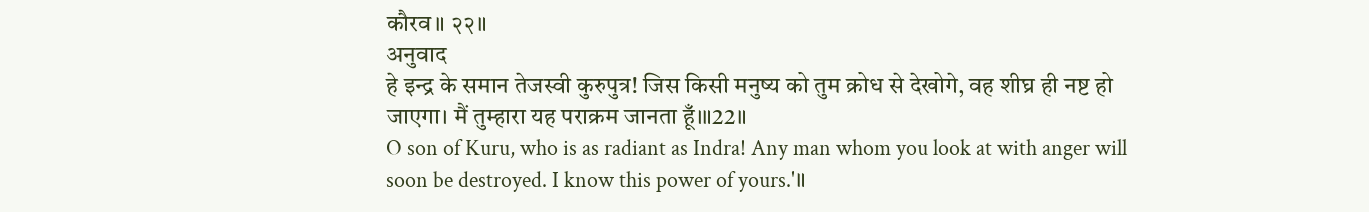कौरव॥ २२॥
अनुवाद
हे इन्द्र के समान तेजस्वी कुरुपुत्र! जिस किसी मनुष्य को तुम क्रोध से देखोगे, वह शीघ्र ही नष्ट हो जाएगा। मैं तुम्हारा यह पराक्रम जानता हूँ।॥22॥
O son of Kuru, who is as radiant as Indra! Any man whom you look at with anger will soon be destroyed. I know this power of yours.'॥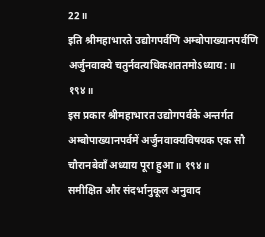22॥
इति श्रीमहाभारते उद्योगपर्वणि अम्बोपाख्यानपर्वणि अर्जुनवाक्ये चतुर्नवत्यधिकशततमोऽध्याय:॥ १९४॥
इस प्रकार श्रीमहाभारत उद्योगपर्वके अन्तर्गत अम्बोपाख्यानपर्वमें अर्जुनवाक्यविषयक एक सौ चौरानबेवाँ अध्याय पूरा हुआ॥ १९४॥
समीक्षित और संदर्भानुकूल अनुवाद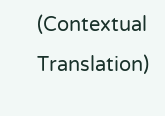(Contextual Translation)